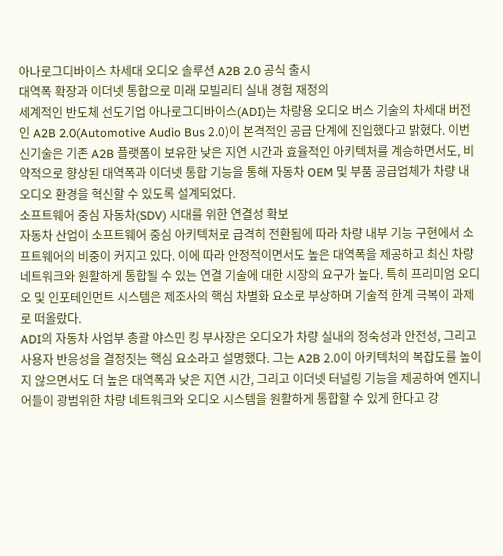아나로그디바이스 차세대 오디오 솔루션 A2B 2.0 공식 출시
대역폭 확장과 이더넷 통합으로 미래 모빌리티 실내 경험 재정의
세계적인 반도체 선도기업 아나로그디바이스(ADI)는 차량용 오디오 버스 기술의 차세대 버전인 A2B 2.0(Automotive Audio Bus 2.0)이 본격적인 공급 단계에 진입했다고 밝혔다. 이번 신기술은 기존 A2B 플랫폼이 보유한 낮은 지연 시간과 효율적인 아키텍처를 계승하면서도, 비약적으로 향상된 대역폭과 이더넷 통합 기능을 통해 자동차 OEM 및 부품 공급업체가 차량 내 오디오 환경을 혁신할 수 있도록 설계되었다.
소프트웨어 중심 자동차(SDV) 시대를 위한 연결성 확보
자동차 산업이 소프트웨어 중심 아키텍처로 급격히 전환됨에 따라 차량 내부 기능 구현에서 소프트웨어의 비중이 커지고 있다. 이에 따라 안정적이면서도 높은 대역폭을 제공하고 최신 차량 네트워크와 원활하게 통합될 수 있는 연결 기술에 대한 시장의 요구가 높다. 특히 프리미엄 오디오 및 인포테인먼트 시스템은 제조사의 핵심 차별화 요소로 부상하며 기술적 한계 극복이 과제로 떠올랐다.
ADI의 자동차 사업부 총괄 야스민 킹 부사장은 오디오가 차량 실내의 정숙성과 안전성, 그리고 사용자 반응성을 결정짓는 핵심 요소라고 설명했다. 그는 A2B 2.0이 아키텍처의 복잡도를 높이지 않으면서도 더 높은 대역폭과 낮은 지연 시간, 그리고 이더넷 터널링 기능을 제공하여 엔지니어들이 광범위한 차량 네트워크와 오디오 시스템을 원활하게 통합할 수 있게 한다고 강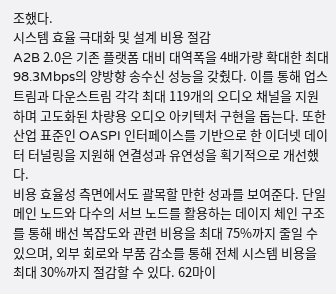조했다.
시스템 효율 극대화 및 설계 비용 절감
A2B 2.0은 기존 플랫폼 대비 대역폭을 4배가량 확대한 최대 98.3Mbps의 양방향 송수신 성능을 갖췄다. 이를 통해 업스트림과 다운스트림 각각 최대 119개의 오디오 채널을 지원하며 고도화된 차량용 오디오 아키텍처 구현을 돕는다. 또한 산업 표준인 OASPI 인터페이스를 기반으로 한 이더넷 데이터 터널링을 지원해 연결성과 유연성을 획기적으로 개선했다.
비용 효율성 측면에서도 괄목할 만한 성과를 보여준다. 단일 메인 노드와 다수의 서브 노드를 활용하는 데이지 체인 구조를 통해 배선 복잡도와 관련 비용을 최대 75%까지 줄일 수 있으며, 외부 회로와 부품 감소를 통해 전체 시스템 비용을 최대 30%까지 절감할 수 있다. 62마이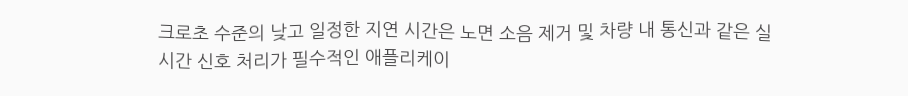크로초 수준의 낮고 일정한 지연 시간은 노면 소음 제거 및 차량 내 통신과 같은 실시간 신호 처리가 필수적인 애플리케이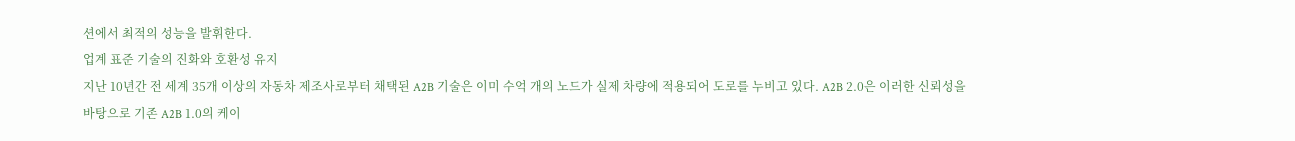션에서 최적의 성능을 발휘한다.
업계 표준 기술의 진화와 호환성 유지
지난 10년간 전 세계 35개 이상의 자동차 제조사로부터 채택된 A2B 기술은 이미 수억 개의 노드가 실제 차량에 적용되어 도로를 누비고 있다. A2B 2.0은 이러한 신뢰성을 바탕으로 기존 A2B 1.0의 케이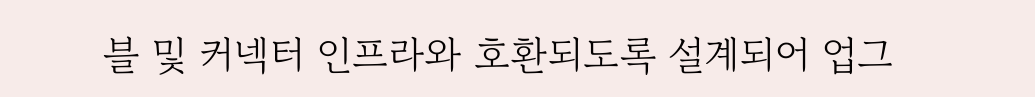블 및 커넥터 인프라와 호환되도록 설계되어 업그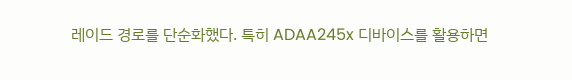레이드 경로를 단순화했다. 특히 ADAA245x 디바이스를 활용하면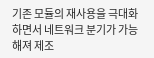기존 모듈의 재사용을 극대화하면서 네트워크 분기가 가능해져 제조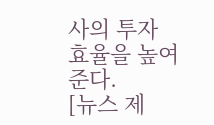사의 투자 효율을 높여준다.
[뉴스 제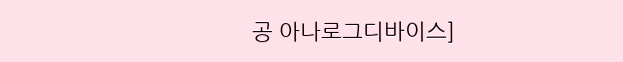공 아나로그디바이스]